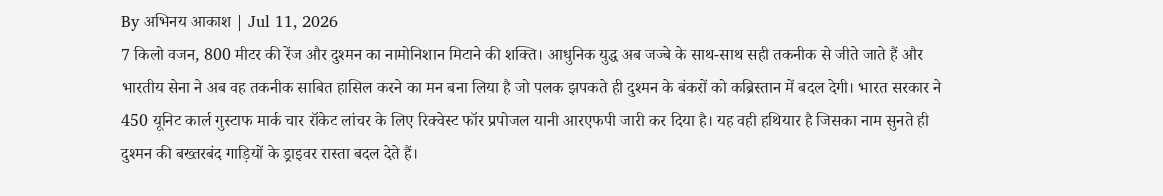By अभिनय आकाश | Jul 11, 2026
7 किलो वजन, 800 मीटर की रेंज और दुश्मन का नामोनिशान मिटाने की शक्ति। आधुनिक युद्ध अब जज्बे के साथ-साथ सही तकनीक से जीते जाते हैं और भारतीय सेना ने अब वह तकनीक साबित हासिल करने का मन बना लिया है जो पलक झपकते ही दुश्मन के बंकरों को कब्रिस्तान में बदल देगी। भारत सरकार ने 450 यूनिट कार्ल गुस्टाफ मार्क चार रॉकेट लांचर के लिए रिक्वेस्ट फॉर प्रपोजल यानी आरएफपी जारी कर दिया है। यह वही हथियार है जिसका नाम सुनते ही दुश्मन की बख्तरबंद गाड़ियों के ड्राइवर रास्ता बदल देते हैं।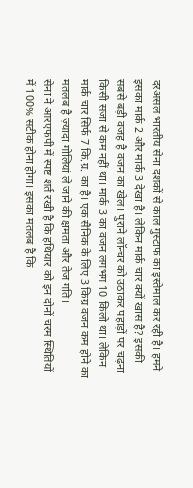दरअसल भारतीय सेना दशकों से काल गुस्टाफ का इस्तेमाल कर रही है। हमने इसका मार्क 2 और मार्क 3 देखा है। लेकिन मार्क चार क्यों खास है? इसकी सबसे बड़ी वजह है वजन का खेल। पुराने लॉन्चर को उठाकर पहाड़ों पर चढ़ना किसी सजा से कम नहीं था। मार्क 3 का वजन लगभग 10 किलो था। लेकिन मार्क चार सिर्फ 7 कि.ग्र. का है। एक सैनिक के लिए 3 किग्र वजन कम होने का मतलब है ज़्यादा गोलियां ले जाने की क्षमता और तेज गति।
सेना ने आरएफपी में स्पष्ट शर्त रखी है कि हथियार को इन दोनों चरम स्थितियों में 100% सटीक होना होगा। इसका मतलब है कि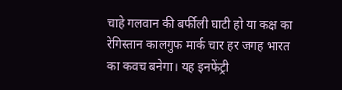चाहे गलवान की बर्फीली घाटी हो या कक्ष का रेगिस्तान कालगुफ मार्क चार हर जगह भारत का कवच बनेगा। यह इनफेंट्री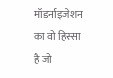मॉडर्नाइजेशन का वो हिस्सा है जो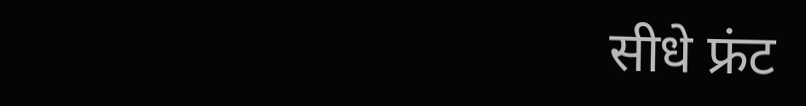सीधे फ्रंट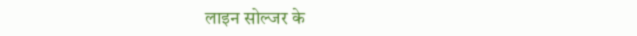लाइन सोल्जर के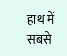हाथ में सबसे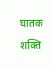घातक शक्ति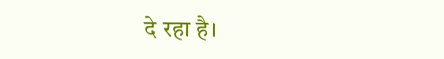दे रहा है।